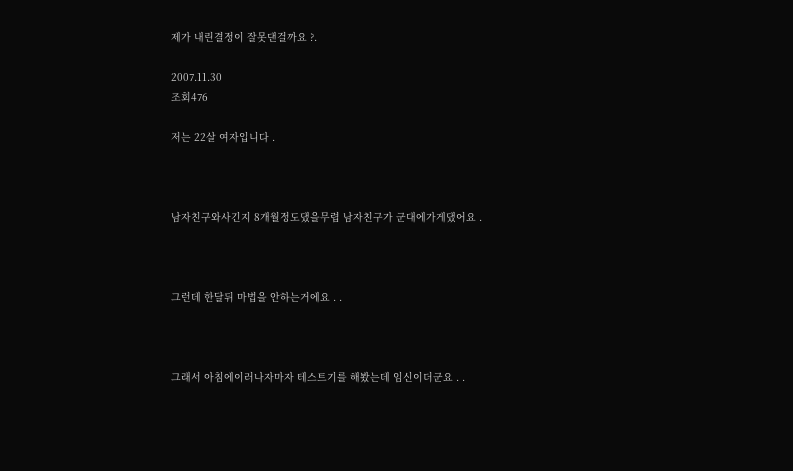제가 내린결정이 잘못댄걸까요 ?.

2007.11.30
조회476

저는 22살 여자입니다 .



남자친구와사긴지 8개월정도댔을무렵 남자친구가 군대에가게댔어요 .



그런데 한달뒤 마법을 안하는거에요 . .



그래서 아침에이러나자마자 테스트기를 해봤는데 임신이더군요 . .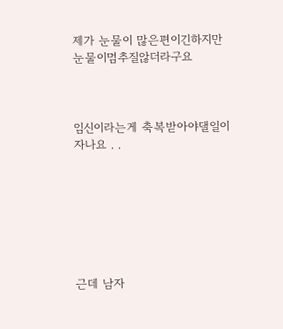제가 눈물이 많은편이긴하지만 눈물이멈추질않더라구요



임신이라는게 축복받아야댈일이자나요 . .







근데 남자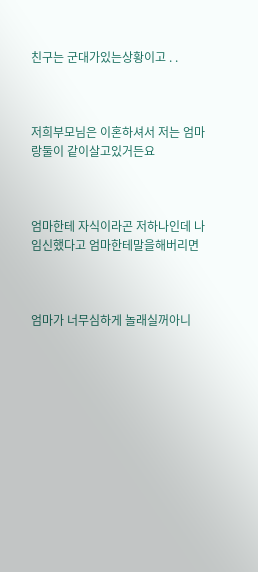친구는 군대가있는상황이고 . .



저희부모님은 이혼하셔서 저는 엄마랑둘이 같이살고있거든요



엄마한테 자식이라곤 저하나인데 나임신했다고 엄마한테말을해버리면



엄마가 너무심하게 놀래실꺼아니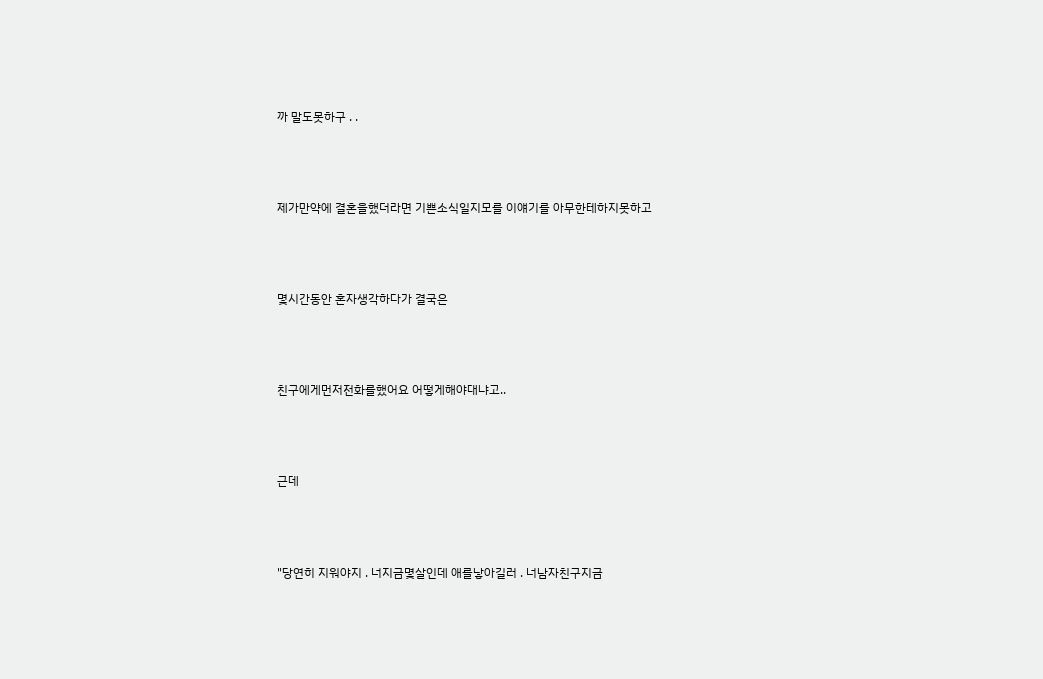까 말도못하구 . .



제가만약에 결혼을했더라면 기쁜소식일지모를 이얘기를 아무한테하지못하고



몇시간동안 혼자생각하다가 결국은



친구에게먼저전화를했어요 어떻게해야대냐고..



근데



"당연히 지워야지 . 너지금몇살인데 애를낳아길러 . 너남자친구지금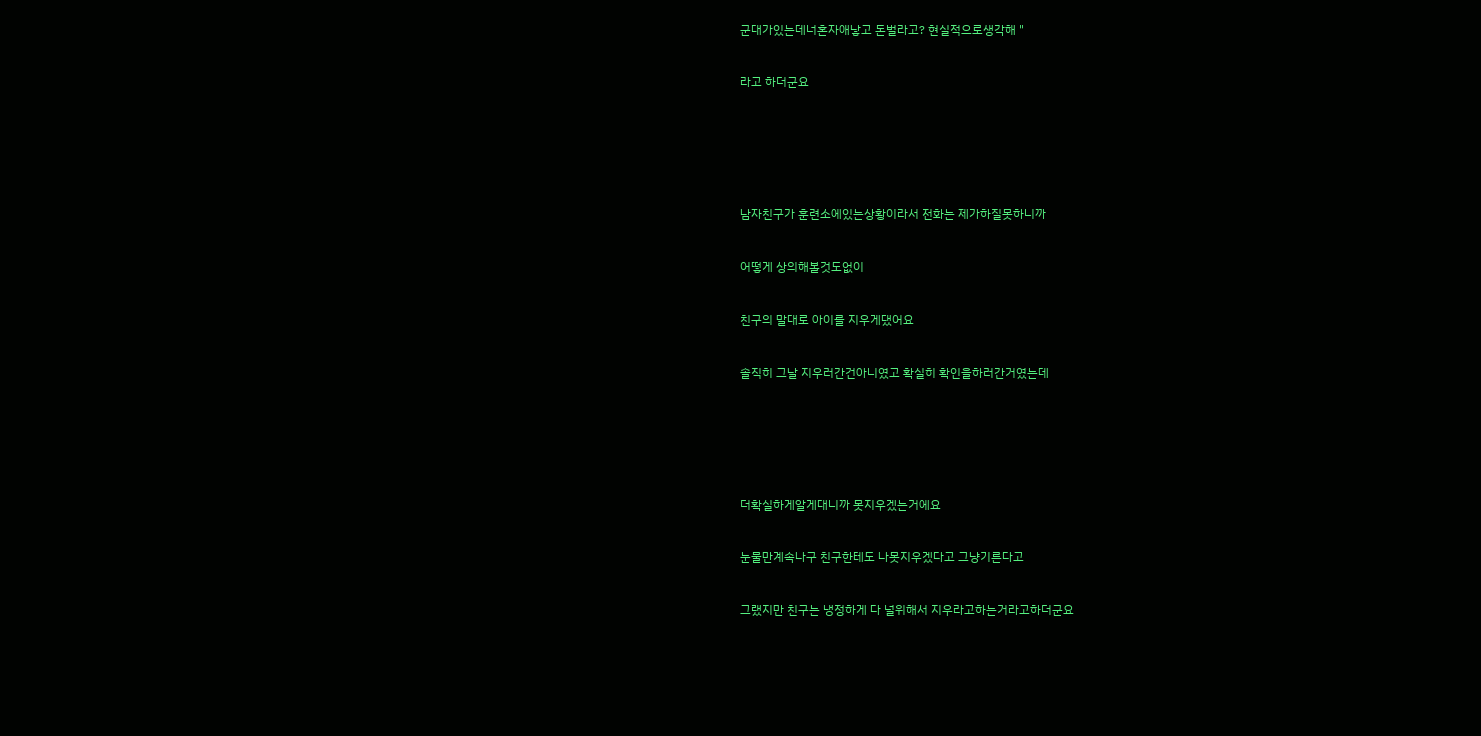군대가있는데너혼자애낳고 돈벌라고? 현실적으로생각해 "



라고 하더군요









남자친구가 훈련소에있는상황이라서 전화는 제가하질못하니까



어떻게 상의해볼것도없이



친구의 말대로 아이를 지우게댔어요



솔직히 그날 지우러간건아니였고 확실히 확인을하러간거였는데









더확실하게알게대니까 못지우겠는거에요



눈물만계속나구 친구한테도 나못지우겠다고 그냥기른다고



그랬지만 친구는 냉정하게 다 널위해서 지우라고하는거라고하더군요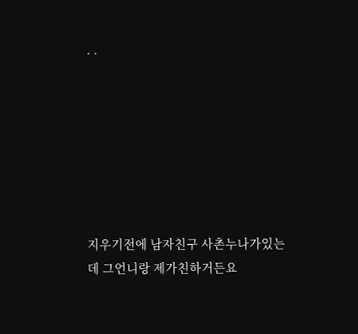. .







지우기전에 남자친구 사촌누나가있는데 그언니랑 제가친하거든요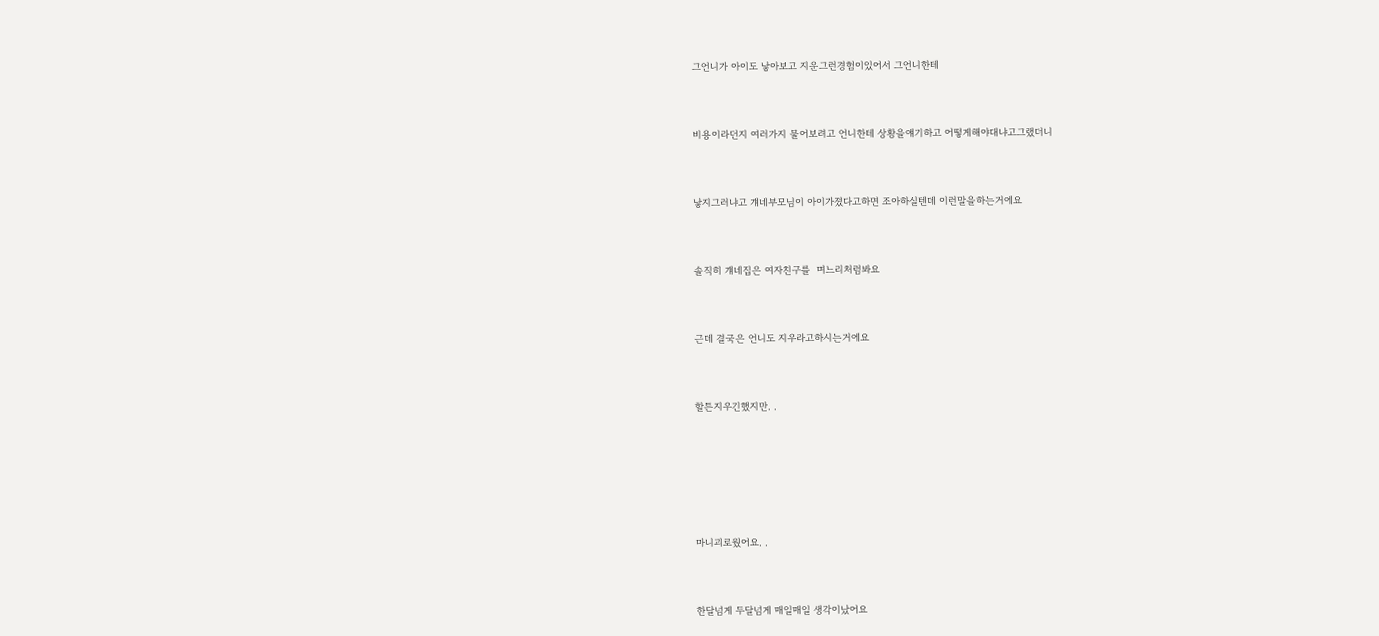그언니가 아이도 낳아보고 지운그런경험이있어서 그언니한테



비용이라던지 여러가지 물어보려고 언니한테 상황을얘기하고 어떻게해야대냐고그랬더니



낳지그러냐고 걔네부모님이 아이가졌다고하면 조아하실텐데 이런말을하는거에요



솔직히 걔네집은 여자친구를  며느리처럼봐요



근데 결국은 언니도 지우라고하시는거에요



할튼지우긴했지만. .







마니괴로웠어요. .



한달넘게 두달넘게 매일매일 생각이났어요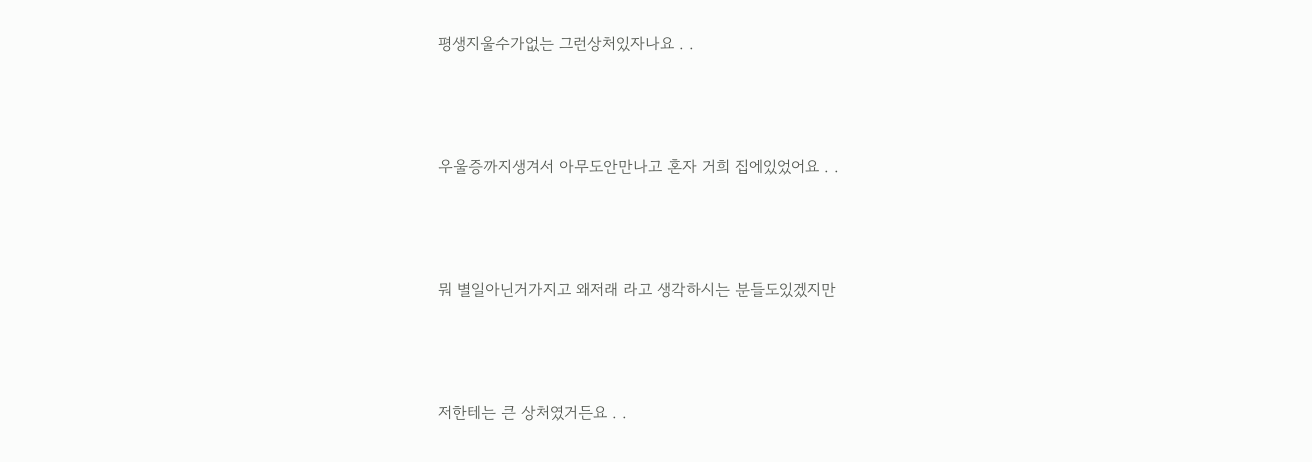평생지울수가없는 그런상처있자나요 . .



우울증까지생겨서 아무도안만나고 혼자 거희 집에있었어요 . .



뭐 별일아닌거가지고 왜저래 라고 생각하시는 분들도있겠지만



저한테는 큰 상처였거든요 . .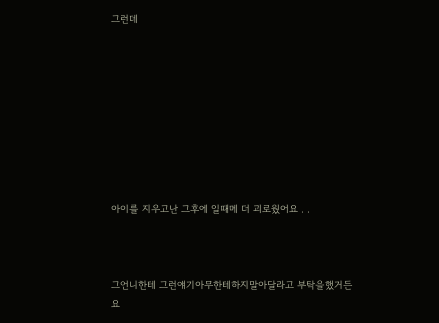그런데









아이를 지우고난 그후에 일때메 더 괴로웠어요 . .



그언니한테 그런얘기아무한테하지말아달라고 부탁을했거든요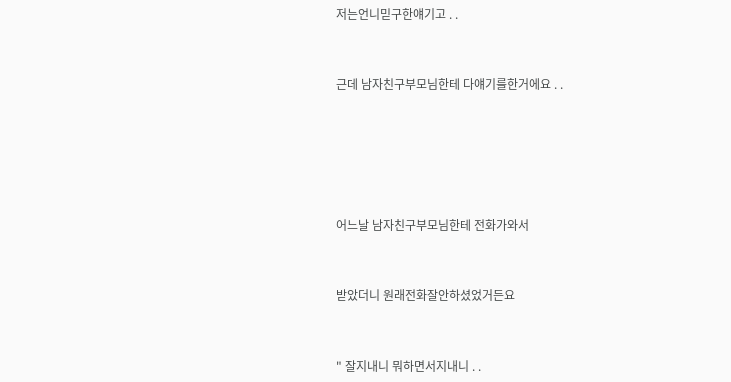저는언니믿구한얘기고 . .



근데 남자친구부모님한테 다얘기를한거에요 . .







어느날 남자친구부모님한테 전화가와서



받았더니 원래전화잘안하셨었거든요



" 잘지내니 뭐하면서지내니 . .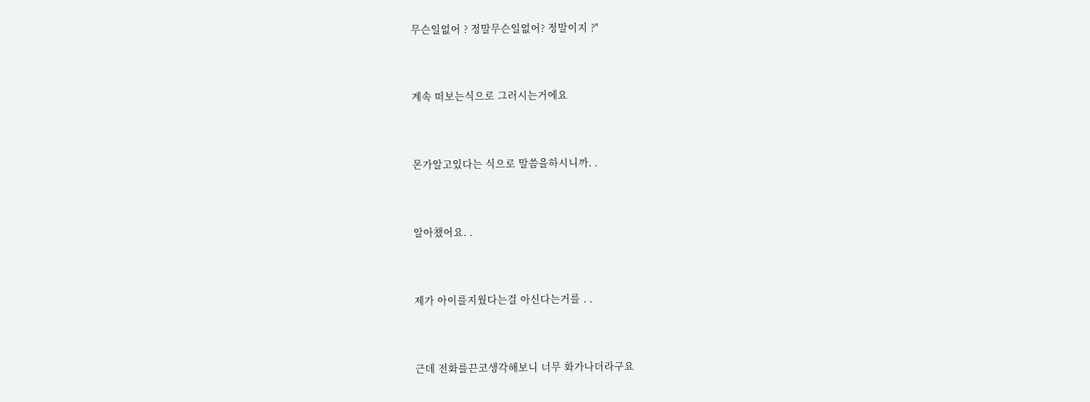무슨일없어 ? 정말무슨일없어? 정말이지 ?"



계속 떠보는식으로 그러시는거에요



몬가알고있다는 식으로 말씀을하시니까. .



알아챘어요. .



제가 아이를지웠다는걸 아신다는거를 . .



근데 전화를끈코생각해보니 너무 화가나더라구요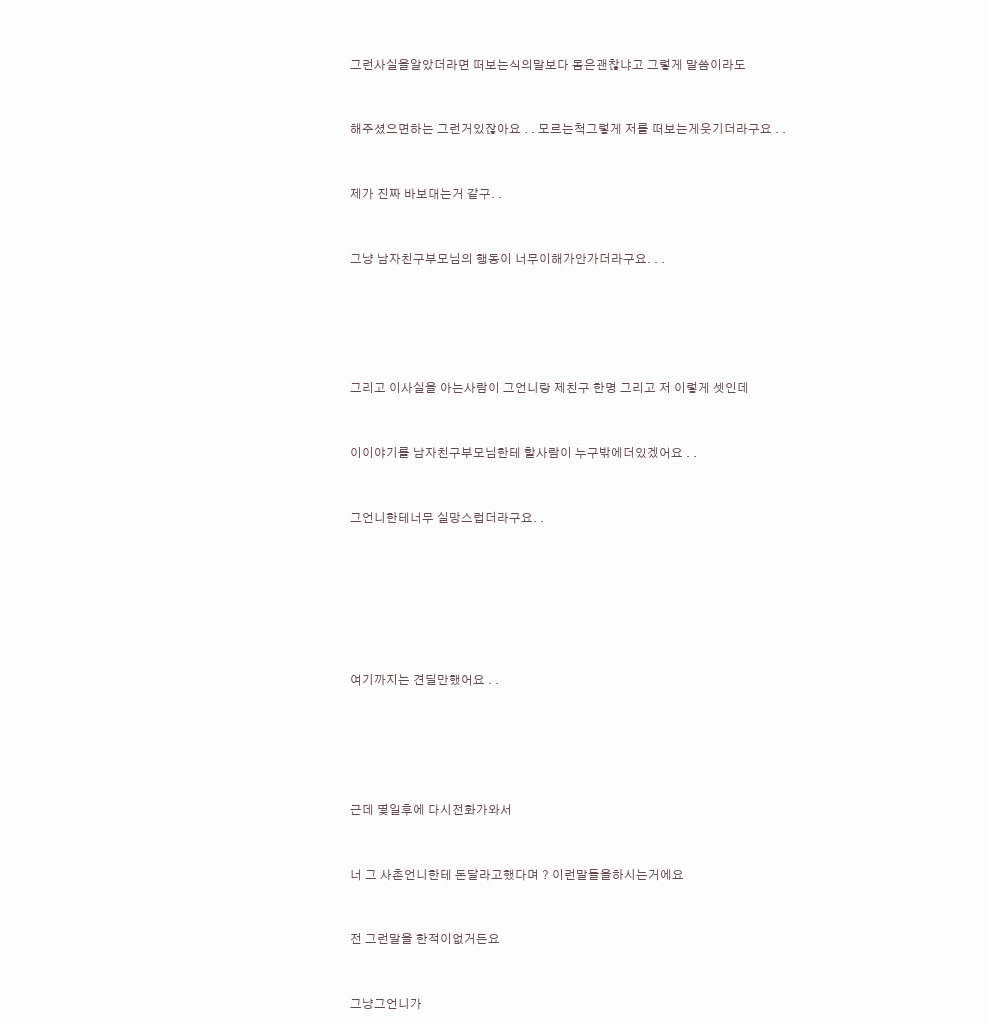그런사실을알았더라면 떠보는식의말보다 몸은괜찮냐고 그렇게 말씀이라도



해주셨으면하는 그런거있잖아요 . . 모르는척그렇게 저를 떠보는게웃기더라구요 . .



제가 진짜 바보대는거 같구. .



그냥 남자친구부모님의 행동이 너무이해가안가더라구요. . .







그리고 이사실을 아는사람이 그언니랑 제친구 한명 그리고 저 이렇게 셋인데



이이야기를 남자친구부모님한테 할사람이 누구밖에더있겠어요 . .



그언니한테너무 실망스럽더라구요. .









여기까지는 견딜만했어요 . .







근데 몇일후에 다시전화가와서



너 그 사촌언니한테 돈달라고했다며 ? 이런말들을하시는거에요



전 그런말을 한적이없거든요



그냥그언니가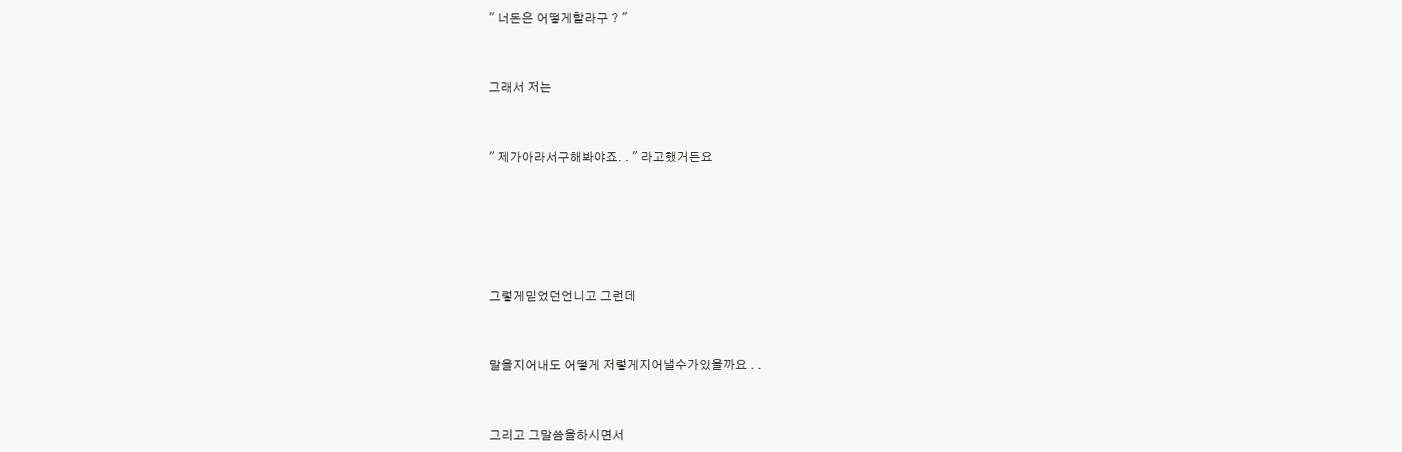" 너돈은 어떻게할라구 ? "



그래서 저는



" 제가아라서구해봐야죠. . " 라고했거든요







그렇게믿었던언니고 그런데



말을지어내도 어떻게 저렇게지어낼수가있을까요 . .



그리고 그말씀을하시면서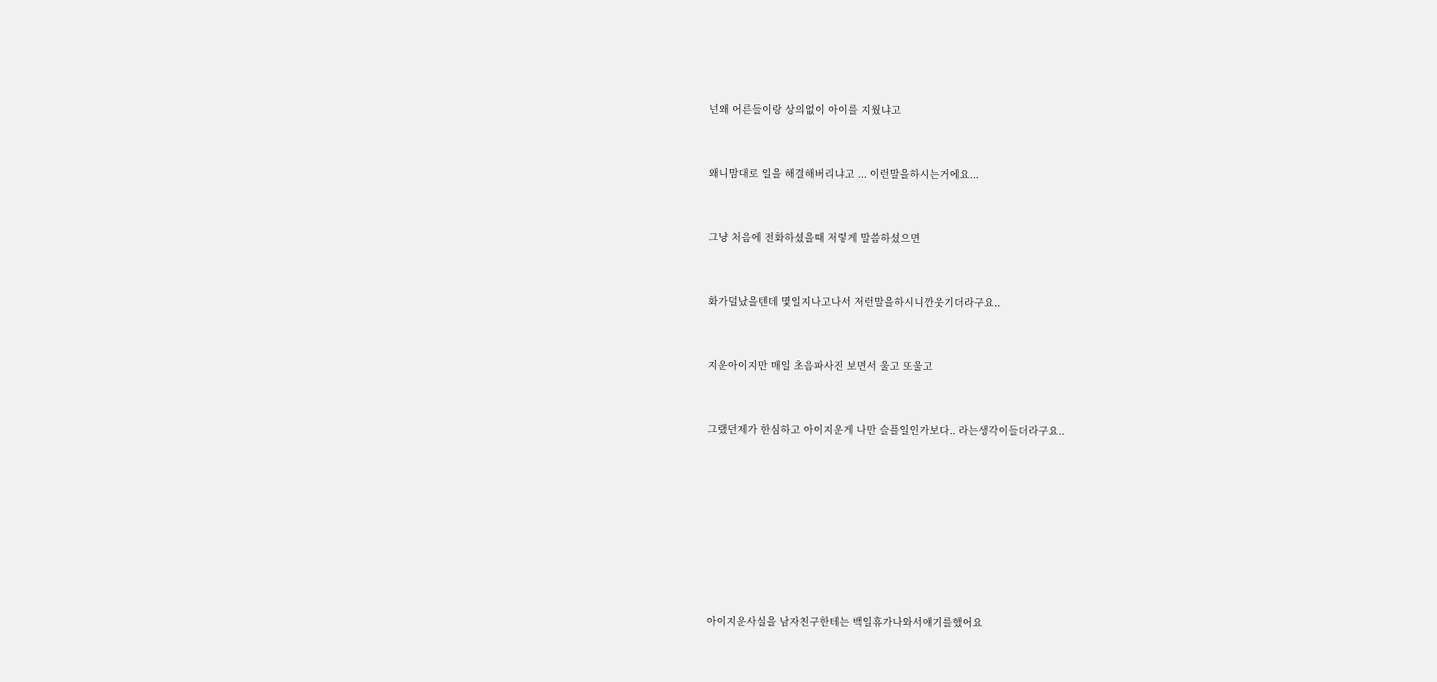넌왜 어른들이랑 상의없이 아이를 지웠냐고



왜니맘대로 일을 해결해버리냐고 ... 이런말을하시는거에요...



그냥 처음에 전화하셨을때 저렇게 말씀하셨으면



화가덜났을텐데 몇일지나고나서 저런말을하시니깐웃기더라구요..



지운아이지만 매일 초음파사진 보면서 울고 또울고



그랬던제가 한심하고 아이지운게 나만 슬플일인가보다.. 라는생각이들더라구요..











아이지운사실을 남자친구한테는 백일휴가나와서얘기를했어요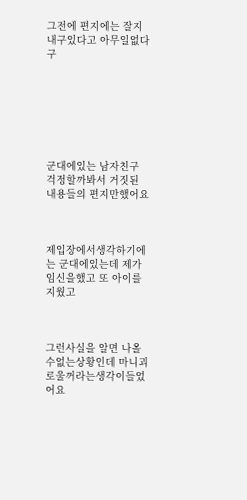그전에 편지에는 잘지내구있다고 아무일없다구







군대에있는 남자친구 걱정할까봐서 거짓된 내용들의 편지만했어요



제입장에서생각하기에는 군대에있는데 제가 임신을했고 또 아이를지웠고



그런사실을 알면 나올수없는상황인데 마니괴로울꺼라는생각이들었어요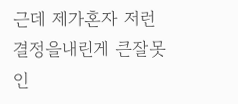근데 제가혼자 저런 결정을내린게 큰잘못인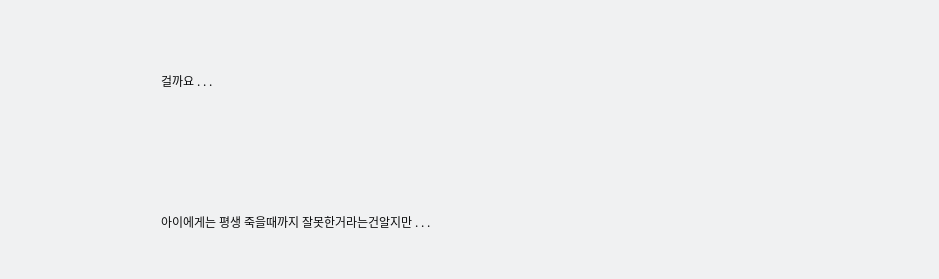걸까요 . . .





아이에게는 평생 죽을때까지 잘못한거라는건알지만 . . .